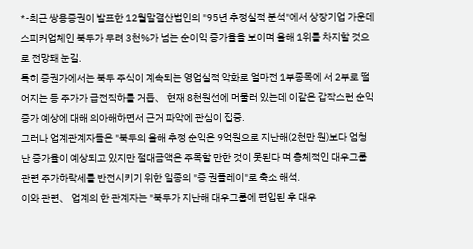*-최근 쌍용증권이 발표한 12월말결산법인의 "95년 추정실적 분석"에서 상장기업 가운데 스피커업체인 북두가 무려 3천%가 넘는 순이익 증가율을 보이며 올해 1위를 차지할 것으로 전망돼 눈길.
특히 증권가에서는 북두 주식이 계속되는 영업실적 악화로 얼마전 1부종목에 서 2부로 떨어지는 등 주가가 급전직하를 거듭、 현재 8천원선에 머물러 있는데 이같은 갑작스런 순익증가 예상에 대해 의아해하면서 근거 파악에 관심이 집중.
그러나 업계관계자들은 "북두의 올해 추정 순익은 9억원으로 지난해(2천만 원)보다 엄청난 증가율이 예상되고 있지만 절대금액은 주목할 만한 것이 못된다 며 총체적인 대우그룹 관련 주가하락세를 반전시키기 위한 일종의 "증 권플레이"로 축소 해석.
이와 관련、 업계의 한 관계자는 "북두가 지난해 대우그룹에 편입된 후 대우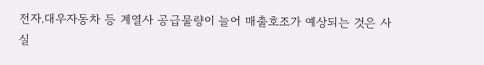전자.대우자동차 등 계열사 공급물량이 늘어 매출호조가 예상되는 것은 사실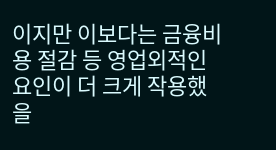이지만 이보다는 금융비용 절감 등 영업외적인 요인이 더 크게 작용했을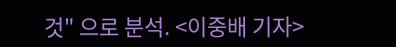것" 으로 분석. <이중배 기자>